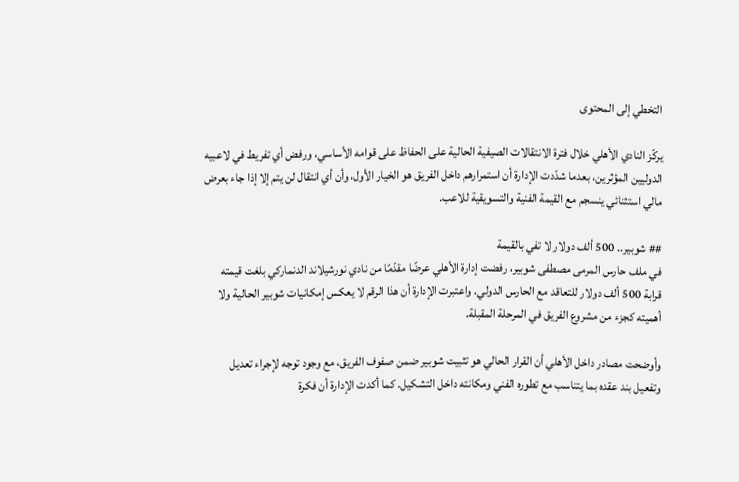التخطي إلى المحتوى

يركّز النادي الأهلي خلال فترة الانتقالات الصيفية الحالية على الحفاظ على قوامه الأساسي، ورفض أي تفريط في لاعبيه الدوليين المؤثرين، بعدما شدّدت الإدارة أن استمرارهم داخل الفريق هو الخيار الأول، وأن أي انتقال لن يتم إلا إذا جاء بعرض مالي استثنائي ينسجم مع القيمة الفنية والتسويقية للاعب.

## شوبير.. 500 ألف دولار لا تفي بالقيمة
في ملف حارس المرمى مصطفى شوبير، رفضت إدارة الأهلي عرضًا مقدّمًا من نادي نورشيلاند الدنماركي بلغت قيمته قرابة 500 ألف دولار للتعاقد مع الحارس الدولي. واعتبرت الإدارة أن هذا الرقم لا يعكس إمكانيات شوبير الحالية ولا أهميته كجزء من مشروع الفريق في المرحلة المقبلة.

وأوضحت مصادر داخل الأهلي أن القرار الحالي هو تثبيت شوبير ضمن صفوف الفريق، مع وجود توجه لإجراء تعديل وتفعيل بند عقده بما يتناسب مع تطوره الفني ومكانته داخل التشكيل. كما أكدت الإدارة أن فكرة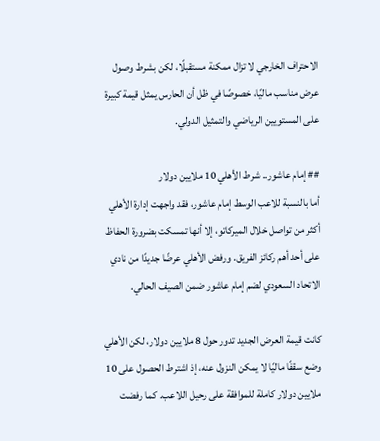الاحتراف الخارجي لا تزال ممكنة مستقبلًا، لكن بشرط وصول عرض مناسب ماليًا، خصوصًا في ظل أن الحارس يمثل قيمة كبيرة على المستويين الرياضي والتمثيل الدولي.

## إمام عاشور.. شرط الأهلي 10 ملايين دولار
أما بالنسبة للاعب الوسط إمام عاشور، فقد واجهت إدارة الأهلي أكثر من تواصل خلال الميركاتو، إلا أنها تمسكت بضرورة الحفاظ على أحد أهم ركائز الفريق. ورفض الأهلي عرضًا جديدًا من نادي الاتحاد السعودي لضم إمام عاشور ضمن الصيف الحالي.

كانت قيمة العرض الجديد تدور حول 8 ملايين دولار، لكن الأهلي وضع سقفًا ماليًا لا يمكن النزول عنه، إذ اشترط الحصول على 10 ملايين دولار كاملة للموافقة على رحيل اللاعب. كما رفضت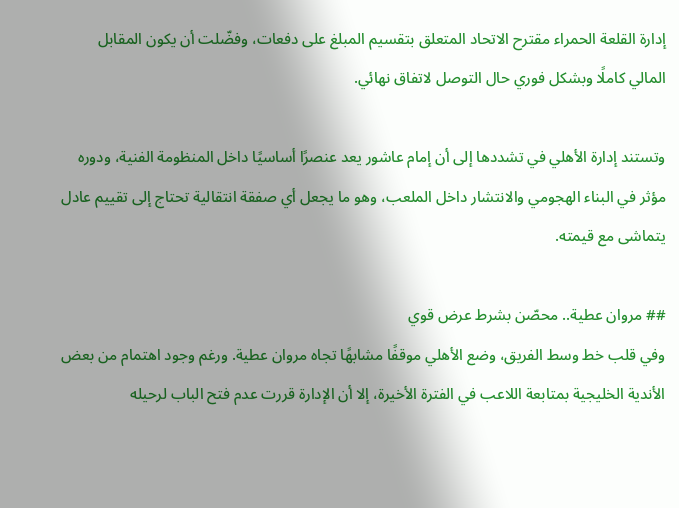إدارة القلعة الحمراء مقترح الاتحاد المتعلق بتقسيم المبلغ على دفعات، وفضّلت أن يكون المقابل المالي كاملًا وبشكل فوري حال التوصل لاتفاق نهائي.

وتستند إدارة الأهلي في تشددها إلى أن إمام عاشور يعد عنصرًا أساسيًا داخل المنظومة الفنية، ودوره مؤثر في البناء الهجومي والانتشار داخل الملعب، وهو ما يجعل أي صفقة انتقالية تحتاج إلى تقييم عادل يتماشى مع قيمته.

## مروان عطية.. محصّن بشرط عرض قوي
وفي قلب خط وسط الفريق، وضع الأهلي موقفًا مشابهًا تجاه مروان عطية. ورغم وجود اهتمام من بعض الأندية الخليجية بمتابعة اللاعب في الفترة الأخيرة، إلا أن الإدارة قررت عدم فتح الباب لرحيله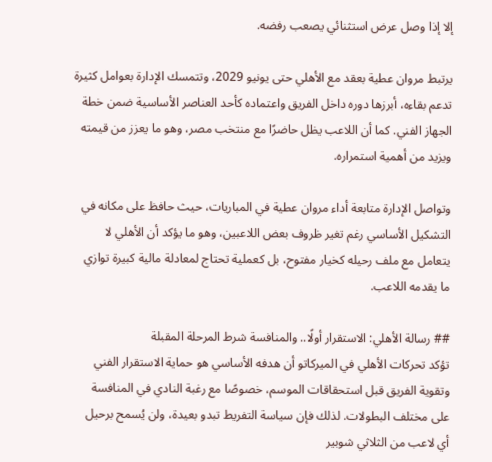إلا إذا وصل عرض استثنائي يصعب رفضه.

يرتبط مروان عطية بعقد مع الأهلي حتى يونيو 2029، وتتمسك الإدارة بعوامل كثيرة تدعم بقاءه، أبرزها دوره داخل الفريق واعتماده كأحد العناصر الأساسية ضمن خطة الجهاز الفني. كما أن اللاعب يظل حاضرًا مع منتخب مصر، وهو ما يعزز من قيمته ويزيد من أهمية استمراره.

وتواصل الإدارة متابعة أداء مروان عطية في المباريات، حيث حافظ على مكانه في التشكيل الأساسي رغم تغير ظروف بعض اللاعبين، وهو ما يؤكد أن الأهلي لا يتعامل مع ملف رحيله كخيار مفتوح، بل كعملية تحتاج لمعادلة مالية كبيرة توازي ما يقدمه اللاعب.

## رسالة الأهلي: الاستقرار أولًا.. والمنافسة شرط المرحلة المقبلة
تؤكد تحركات الأهلي في الميركاتو أن هدفه الأساسي هو حماية الاستقرار الفني وتقوية الفريق قبل استحقاقات الموسم، خصوصًا مع رغبة النادي في المنافسة على مختلف البطولات. لذلك فإن سياسة التفريط تبدو بعيدة، ولن يُسمح برحيل أي لاعب من الثلاثي شوبير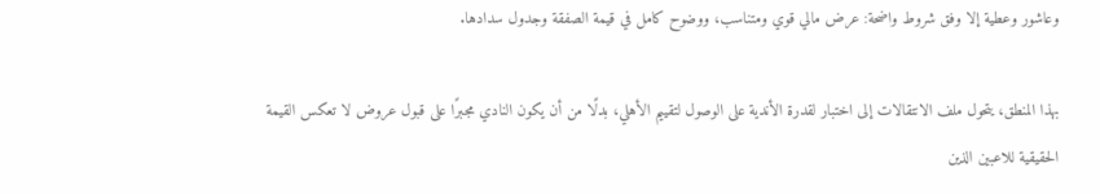وعاشور وعطية إلا وفق شروط واضحة: عرض مالي قوي ومتناسب، ووضوح كامل في قيمة الصفقة وجدول سدادها.

بهذا المنطق، يتحول ملف الانتقالات إلى اختبار لقدرة الأندية على الوصول لتقييم الأهلي، بدلًا من أن يكون النادي مجبرًا على قبول عروض لا تعكس القيمة الحقيقية للاعبين الذين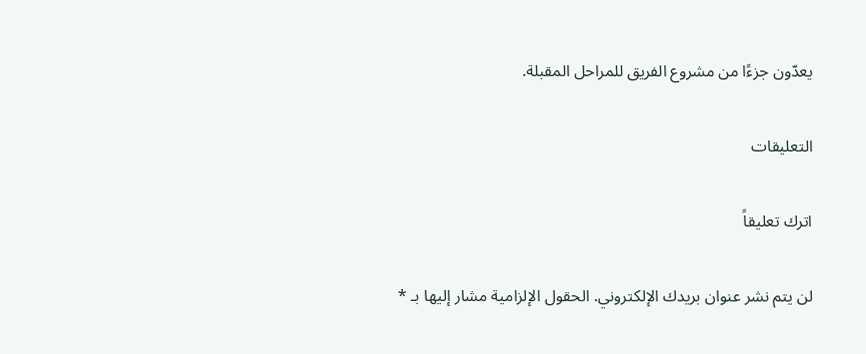يعدّون جزءًا من مشروع الفريق للمراحل المقبلة.

التعليقات

اترك تعليقاً

لن يتم نشر عنوان بريدك الإلكتروني. الحقول الإلزامية مشار إليها بـ *